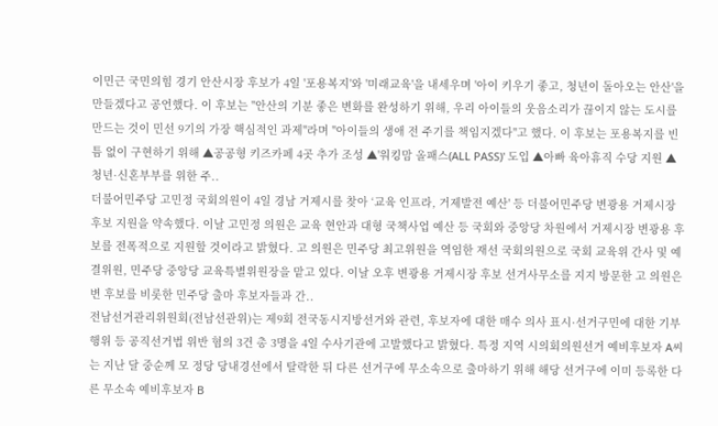이민근 국민의힘 경기 안산시장 후보가 4일 '포용복지'와 '미래교육'을 내세우며 '아이 키우기 좋고, 청년이 돌아오는 안산'을 만들겠다고 공언했다. 이 후보는 "안산의 기분 좋은 변화를 완성하기 위해, 우리 아이들의 웃음소리가 끊이지 않는 도시를 만드는 것이 민선 9기의 가장 핵심적인 과제"라며 "아이들의 생애 전 주기를 책임지겠다"고 했다. 이 후보는 포용복지를 빈 틈 없이 구현하기 위해 ▲공공형 키즈카페 4곳 추가 조성 ▲'워킹맘 올패스(ALL PASS)' 도입 ▲아빠 육아휴직 수당 지원 ▲청년·신혼부부를 위한 주..
더불어민주당 고민정 국회의원이 4일 경남 거제시를 찾아 ‘교육 인프라, 거제발전 예산' 등 더불어민주당 변광용 거제시장 후보 지원을 약속했다. 이날 고민정 의원은 교육 현안과 대형 국책사업 예산 등 국회와 중앙당 차원에서 거제시장 변광용 후보를 전폭적으로 지원할 것이라고 밝혔다. 고 의원은 민주당 최고위원을 역임한 재선 국회의원으로 국회 교육위 간사 및 예결위원, 민주당 중앙당 교육특별위원장을 맡고 있다. 이날 오후 변광용 거제시장 후보 선거사무소를 지지 방문한 고 의원은 변 후보를 비롯한 민주당 출마 후보자들과 간..
전남선거관리위원회(전남선관위)는 제9회 전국동시지방선거와 관련, 후보자에 대한 매수 의사 표시·선거구민에 대한 기부행위 등 공직선거법 위반 혐의 3건 총 3명을 4일 수사기관에 고발했다고 밝혔다. 특정 지역 시의회의원선거 예비후보자 A씨는 지난 달 중순께 모 정당 당내경선에서 탈락한 뒤 다른 선거구에 무소속으로 출마하기 위해 해당 선거구에 이미 등록한 다른 무소속 예비후보자 B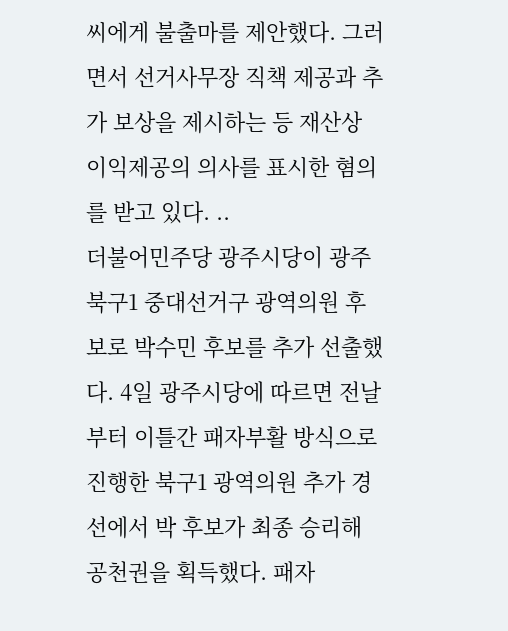씨에게 불출마를 제안했다. 그러면서 선거사무장 직책 제공과 추가 보상을 제시하는 등 재산상 이익제공의 의사를 표시한 혐의를 받고 있다. ..
더불어민주당 광주시당이 광주 북구1 중대선거구 광역의원 후보로 박수민 후보를 추가 선출했다. 4일 광주시당에 따르면 전날부터 이틀간 패자부활 방식으로 진행한 북구1 광역의원 추가 경선에서 박 후보가 최종 승리해 공천권을 획득했다. 패자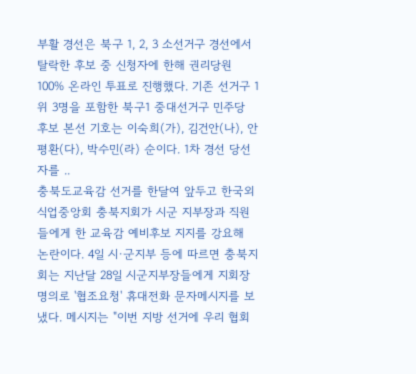부활 경선은 북구 1, 2, 3 소선거구 경선에서 탈락한 후보 중 신청자에 한해 권리당원 100% 온라인 투표로 진행했다. 기존 선거구 1위 3명을 포함한 북구1 중대선거구 민주당 후보 본선 기호는 이숙희(가), 김건안(나), 안평환(다), 박수민(라) 순이다. 1차 경선 당선자를 ..
충북도교육감 선거를 한달여 앞두고 한국외식업중앙회 충북지회가 시군 지부장과 직원들에게 한 교육감 예비후보 지지를 강요해 논란이다. 4일 시·군지부 등에 따르면 충북지회는 지난달 28일 시군지부장들에게 지회장 명의로 '협조요청' 휴대전화 문자메시지를 보냈다. 메시지는 "이번 지방 선거에 우리 협회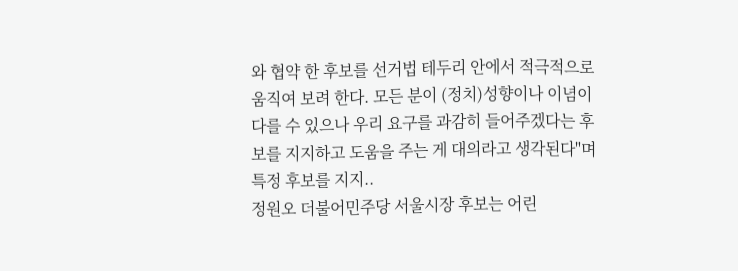와 협약 한 후보를 선거법 테두리 안에서 적극적으로 움직여 보려 한다. 모든 분이 (정치)성향이나 이념이 다를 수 있으나 우리 요구를 과감히 들어주겠다는 후보를 지지하고 도움을 주는 게 대의라고 생각된다"며 특정 후보를 지지..
정원오 더불어민주당 서울시장 후보는 어린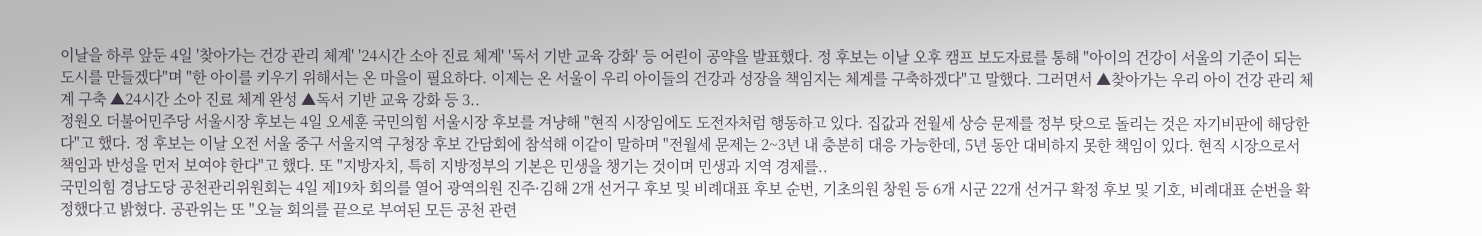이날을 하루 앞둔 4일 '찾아가는 건강 관리 체계' '24시간 소아 진료 체계' '독서 기반 교육 강화' 등 어린이 공약을 발표했다. 정 후보는 이날 오후 캠프 보도자료를 통해 "아이의 건강이 서울의 기준이 되는 도시를 만들겠다"며 "한 아이를 키우기 위해서는 온 마을이 필요하다. 이제는 온 서울이 우리 아이들의 건강과 성장을 책임지는 체계를 구축하겠다"고 말했다. 그러면서 ▲찾아가는 우리 아이 건강 관리 체계 구축 ▲24시간 소아 진료 체계 완성 ▲독서 기반 교육 강화 등 3..
정원오 더불어민주당 서울시장 후보는 4일 오세훈 국민의힘 서울시장 후보를 겨냥해 "현직 시장임에도 도전자처럼 행동하고 있다. 집값과 전월세 상승 문제를 정부 탓으로 돌리는 것은 자기비판에 해당한다"고 했다. 정 후보는 이날 오전 서울 중구 서울지역 구청장 후보 간담회에 참석해 이같이 말하며 "전월세 문제는 2~3년 내 충분히 대응 가능한데, 5년 동안 대비하지 못한 책임이 있다. 현직 시장으로서 책임과 반성을 먼저 보여야 한다"고 했다. 또 "지방자치, 특히 지방정부의 기본은 민생을 챙기는 것이며 민생과 지역 경제를..
국민의힘 경남도당 공천관리위원회는 4일 제19차 회의를 열어 광역의원 진주·김해 2개 선거구 후보 및 비례대표 후보 순번, 기초의원 창원 등 6개 시군 22개 선거구 확정 후보 및 기호, 비례대표 순번을 확정했다고 밝혔다. 공관위는 또 "오늘 회의를 끝으로 부여된 모든 공천 관련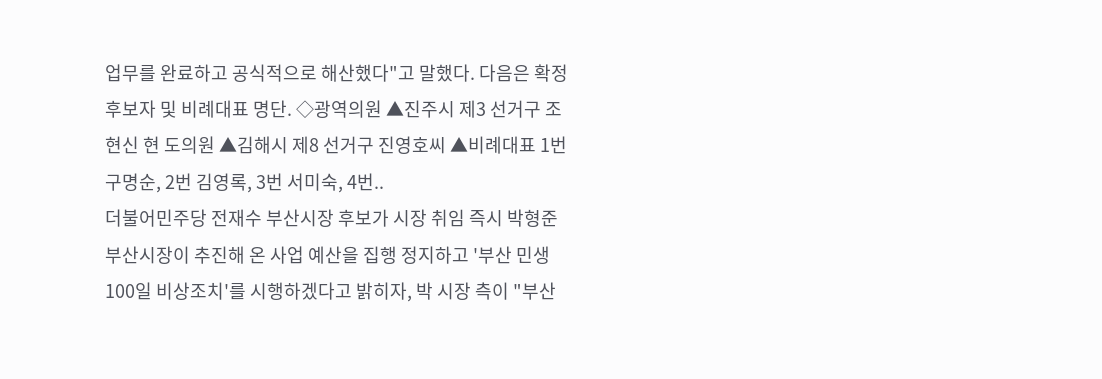업무를 완료하고 공식적으로 해산했다"고 말했다. 다음은 확정 후보자 및 비례대표 명단. ◇광역의원 ▲진주시 제3 선거구 조현신 현 도의원 ▲김해시 제8 선거구 진영호씨 ▲비례대표 1번 구명순, 2번 김영록, 3번 서미숙, 4번..
더불어민주당 전재수 부산시장 후보가 시장 취임 즉시 박형준 부산시장이 추진해 온 사업 예산을 집행 정지하고 '부산 민생 100일 비상조치'를 시행하겠다고 밝히자, 박 시장 측이 "부산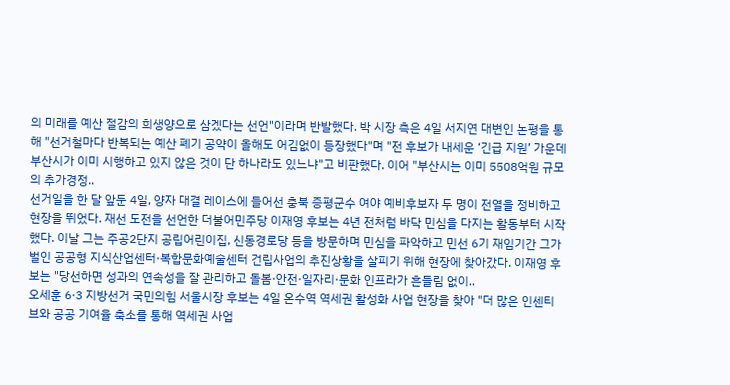의 미래를 예산 절감의 희생양으로 삼겠다는 선언"이라며 반발했다. 박 시장 측은 4일 서지연 대변인 논평을 통해 "선거철마다 반복되는 예산 폐기 공약이 올해도 어김없이 등장했다"며 "전 후보가 내세운 ‘긴급 지원’ 가운데 부산시가 이미 시행하고 있지 않은 것이 단 하나라도 있느냐"고 비판했다. 이어 "부산시는 이미 5508억원 규모의 추가경정..
선거일을 한 달 앞둔 4일, 양자 대결 레이스에 들어선 충북 증평군수 여야 예비후보자 두 명이 전열을 정비하고 현장을 뛰었다. 재선 도전을 선언한 더불어민주당 이재영 후보는 4년 전처럼 바닥 민심을 다지는 활동부터 시작했다. 이날 그는 주공2단지 공립어린이집, 신동경로당 등을 방문하며 민심을 파악하고 민선 6기 재임기간 그가 벌인 공공형 지식산업센터·복합문화예술센터 건립사업의 추진상황을 살피기 위해 현장에 찾아갔다. 이재영 후보는 "당선하면 성과의 연속성을 잘 관리하고 돌봄·안전·일자리·문화 인프라가 흔들림 없이..
오세훈 6·3 지방선거 국민의힘 서울시장 후보는 4일 온수역 역세권 활성화 사업 현장을 찾아 "더 많은 인센티브와 공공 기여율 축소를 통해 역세권 사업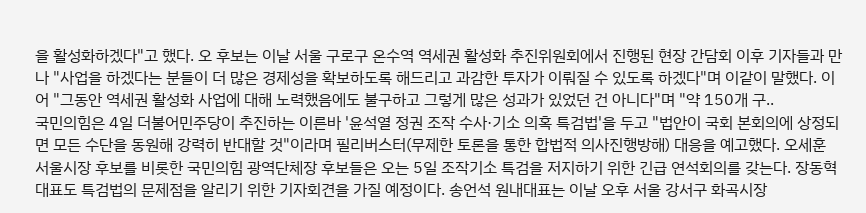을 활성화하겠다"고 했다. 오 후보는 이날 서울 구로구 온수역 역세권 활성화 추진위원회에서 진행된 현장 간담회 이후 기자들과 만나 "사업을 하겠다는 분들이 더 많은 경제성을 확보하도록 해드리고 과감한 투자가 이뤄질 수 있도록 하겠다"며 이같이 말했다. 이어 "그동안 역세권 활성화 사업에 대해 노력했음에도 불구하고 그렇게 많은 성과가 있었던 건 아니다"며 "약 150개 구..
국민의힘은 4일 더불어민주당이 추진하는 이른바 '윤석열 정권 조작 수사·기소 의혹 특검법'을 두고 "법안이 국회 본회의에 상정되면 모든 수단을 동원해 강력히 반대할 것"이라며 필리버스터(무제한 토론을 통한 합법적 의사진행방해) 대응을 예고했다. 오세훈 서울시장 후보를 비롯한 국민의힘 광역단체장 후보들은 오는 5일 조작기소 특검을 저지하기 위한 긴급 연석회의를 갖는다. 장동혁 대표도 특검법의 문제점을 알리기 위한 기자회견을 가질 예정이다. 송언석 원내대표는 이날 오후 서울 강서구 화곡시장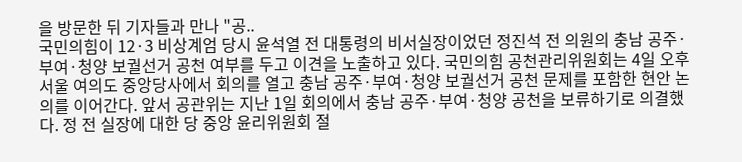을 방문한 뒤 기자들과 만나 "공..
국민의힘이 12·3 비상계엄 당시 윤석열 전 대통령의 비서실장이었던 정진석 전 의원의 충남 공주·부여·청양 보궐선거 공천 여부를 두고 이견을 노출하고 있다. 국민의힘 공천관리위원회는 4일 오후 서울 여의도 중앙당사에서 회의를 열고 충남 공주·부여·청양 보궐선거 공천 문제를 포함한 현안 논의를 이어간다. 앞서 공관위는 지난 1일 회의에서 충남 공주·부여·청양 공천을 보류하기로 의결했다. 정 전 실장에 대한 당 중앙 윤리위원회 절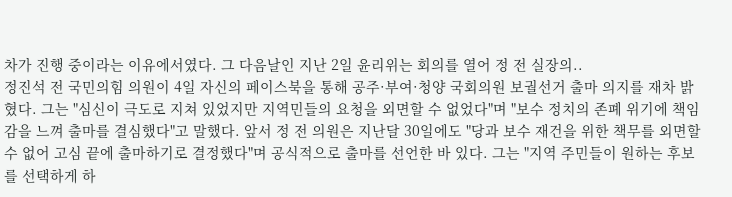차가 진행 중이라는 이유에서였다. 그 다음날인 지난 2일 윤리위는 회의를 열어 정 전 실장의..
정진석 전 국민의힘 의원이 4일 자신의 페이스북을 통해 공주·부여·청양 국회의원 보궐선거 출마 의지를 재차 밝혔다. 그는 "심신이 극도로 지쳐 있었지만 지역민들의 요청을 외면할 수 없었다"며 "보수 정치의 존폐 위기에 책임감을 느껴 출마를 결심했다"고 말했다. 앞서 정 전 의원은 지난달 30일에도 "당과 보수 재건을 위한 책무를 외면할 수 없어 고심 끝에 출마하기로 결정했다"며 공식적으로 출마를 선언한 바 있다. 그는 "지역 주민들이 원하는 후보를 선택하게 하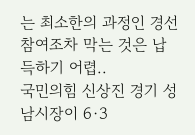는 최소한의 과정인 경선 참여조차 막는 것은 납득하기 어렵..
국민의힘 신상진 경기 성남시장이 6·3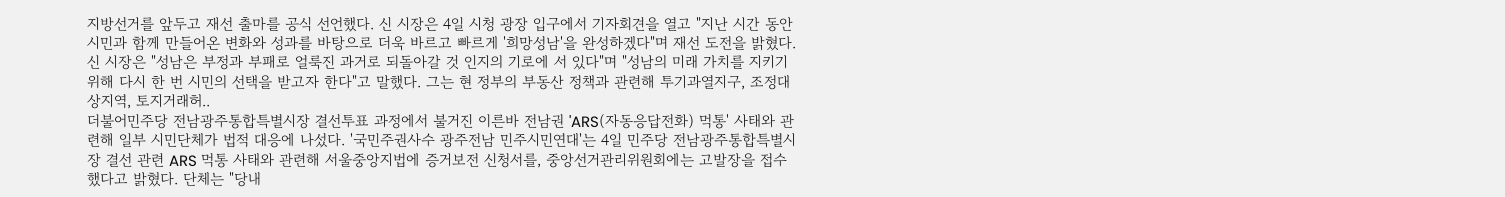지방선거를 앞두고 재선 출마를 공식 선언했다. 신 시장은 4일 시청 광장 입구에서 기자회견을 열고 "지난 시간 동안 시민과 함께 만들어온 변화와 성과를 바탕으로 더욱 바르고 빠르게 '희망성남'을 완성하겠다"며 재선 도전을 밝혔다. 신 시장은 "성남은 부정과 부패로 얼룩진 과거로 되돌아갈 것 인지의 기로에 서 있다"며 "성남의 미래 가치를 지키기 위해 다시 한 번 시민의 선택을 받고자 한다"고 말했다. 그는 현 정부의 부동산 정책과 관련해 투기과열지구, 조정대상지역, 토지거래허..
더불어민주당 전남광주통합특별시장 결선투표 과정에서 불거진 이른바 전남권 'ARS(자동응답전화) 먹통' 사태와 관련해 일부 시민단체가 법적 대응에 나섰다. '국민주권사수 광주전남 민주시민연대'는 4일 민주당 전남광주통합특별시장 결선 관련 ARS 먹통 사태와 관련해 서울중앙지법에 증거보전 신청서를, 중앙선거관리위원회에는 고발장을 접수했다고 밝혔다. 단체는 "당내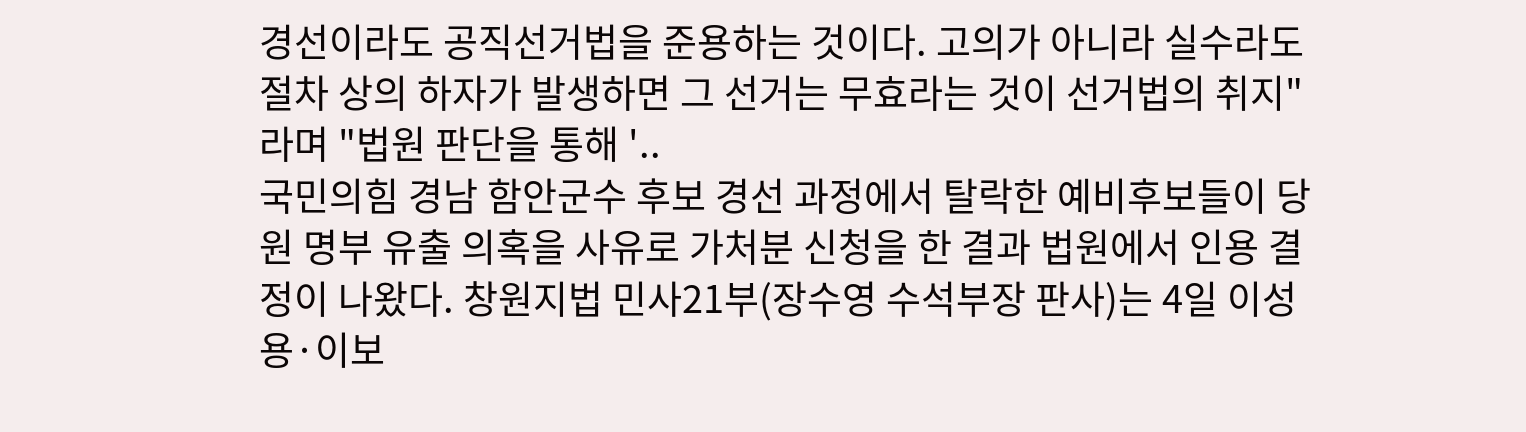경선이라도 공직선거법을 준용하는 것이다. 고의가 아니라 실수라도 절차 상의 하자가 발생하면 그 선거는 무효라는 것이 선거법의 취지"라며 "법원 판단을 통해 '..
국민의힘 경남 함안군수 후보 경선 과정에서 탈락한 예비후보들이 당원 명부 유출 의혹을 사유로 가처분 신청을 한 결과 법원에서 인용 결정이 나왔다. 창원지법 민사21부(장수영 수석부장 판사)는 4일 이성용·이보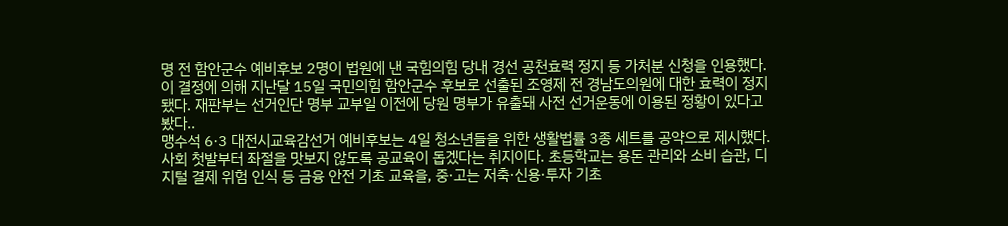명 전 함안군수 예비후보 2명이 법원에 낸 국힘의힘 당내 경선 공천효력 정지 등 가처분 신청을 인용했다. 이 결정에 의해 지난달 15일 국민의힘 함안군수 후보로 선출된 조영제 전 경남도의원에 대한 효력이 정지됐다. 재판부는 선거인단 명부 교부일 이전에 당원 명부가 유출돼 사전 선거운동에 이용된 정황이 있다고 봤다..
맹수석 6·3 대전시교육감선거 예비후보는 4일 청소년들을 위한 생활법률 3종 세트를 공약으로 제시했다. 사회 첫발부터 좌절을 맛보지 않도록 공교육이 돕겠다는 취지이다. 초등학교는 용돈 관리와 소비 습관, 디지털 결제 위험 인식 등 금융 안전 기초 교육을, 중·고는 저축·신용·투자 기초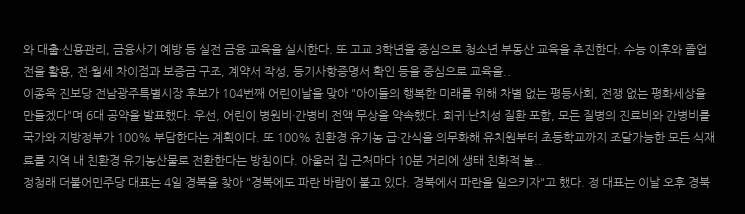와 대출·신용관리, 금융사기 예방 등 실전 금융 교육을 실시한다. 또 고교 3학년을 중심으로 청소년 부동산 교육을 추진한다. 수능 이후와 졸업 전을 활용, 전·월세 차이점과 보증금 구조, 계약서 작성, 등기사항증명서 확인 등을 중심으로 교육을..
이종욱 진보당 전남광주특별시장 후보가 104번째 어린이날을 맞아 "아이들의 행복한 미래를 위해 차별 없는 평등사회, 전쟁 없는 평화세상을 만들겠다"며 6대 공약을 발표했다. 우선, 어린이 병원비·간병비 전액 무상을 약속했다. 희귀·난치성 질환 포함, 모든 질병의 진료비와 간병비를 국가와 지방정부가 100% 부담한다는 계획이다. 또 100% 친환경 유기농 급·간식을 의무화해 유치원부터 초등학교까지 조달가능한 모든 식재료를 지역 내 친환경 유기농산물로 전환한다는 방침이다. 아울러 집 근처마다 10분 거리에 생태 친화적 놀..
정청래 더불어민주당 대표는 4일 경북을 찾아 "경북에도 파란 바람이 불고 있다. 경북에서 파란을 일으키자"고 했다. 정 대표는 이날 오후 경북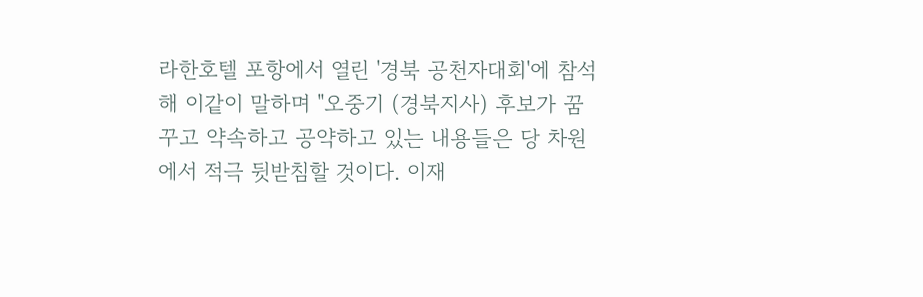라한호텔 포항에서 열린 '경북 공천자대회'에 참석해 이같이 말하며 "오중기 (경북지사) 후보가 꿈꾸고 약속하고 공약하고 있는 내용들은 당 차원에서 적극 뒷받침할 것이다. 이재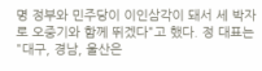명 정부와 민주당이 이인삼각이 돼서 세 박자로 오중기와 함께 뛰겠다"고 했다. 정 대표는 "대구, 경남, 울산은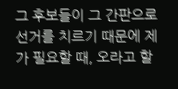그 후보들이 그 간판으로 선거를 치르기 때문에 제가 필요할 때, 오라고 할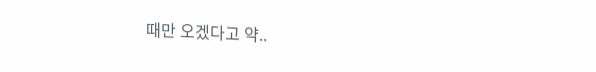때만 오겠다고 약..